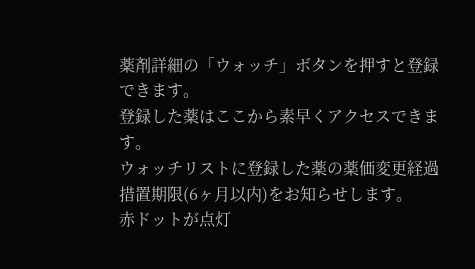薬剤詳細の「ウォッチ」ボタンを押すと登録できます。
登録した薬はここから素早くアクセスできます。
ウォッチリストに登録した薬の薬価変更経過措置期限(6ヶ月以内)をお知らせします。
赤ドットが点灯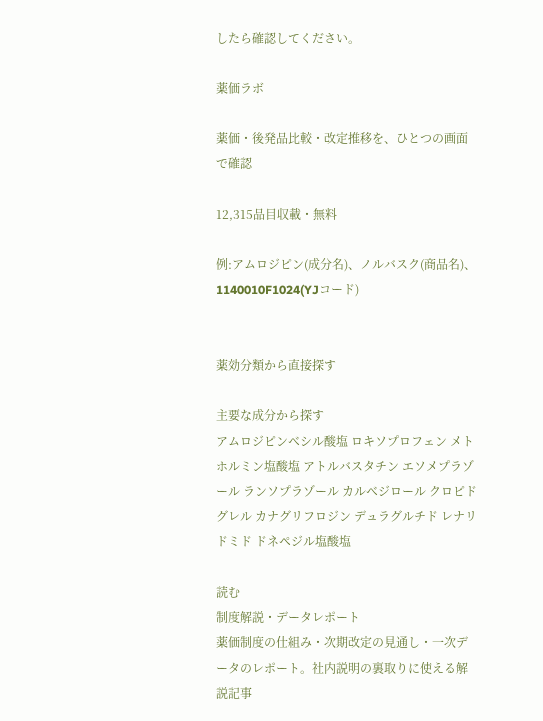したら確認してください。

薬価ラボ

薬価・後発品比較・改定推移を、ひとつの画面で確認

12,315品目収載・無料

例:アムロジピン(成分名)、ノルバスク(商品名)、1140010F1024(YJコード)


薬効分類から直接探す

主要な成分から探す
アムロジピンベシル酸塩 ロキソプロフェン メトホルミン塩酸塩 アトルバスタチン エソメプラゾール ランソプラゾール カルベジロール クロピドグレル カナグリフロジン デュラグルチド レナリドミド ドネペジル塩酸塩

読む
制度解説・データレポート
薬価制度の仕組み・次期改定の見通し・一次データのレポート。社内説明の裏取りに使える解説記事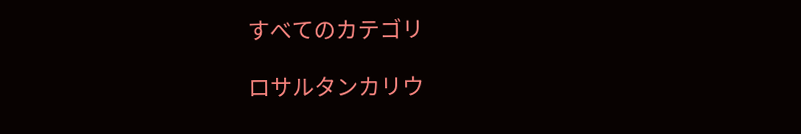すべてのカテゴリ

ロサルタンカリウ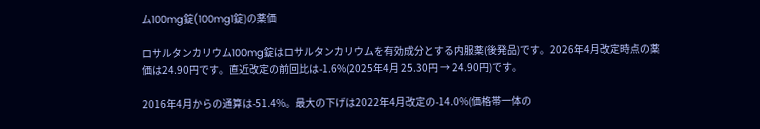ム100mg錠(100mg1錠)の薬価

ロサルタンカリウム100mg錠はロサルタンカリウムを有効成分とする内服薬(後発品)です。2026年4月改定時点の薬価は24.90円です。直近改定の前回比は-1.6%(2025年4月 25.30円 → 24.90円)です。

2016年4月からの通算は-51.4%。最大の下げは2022年4月改定の-14.0%(価格帯一体の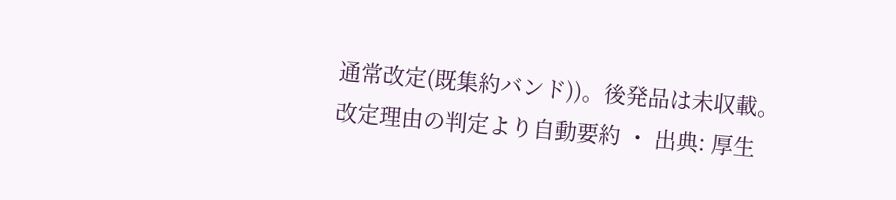通常改定(既集約バンド))。後発品は未収載。
改定理由の判定より自動要約 ・ 出典: 厚生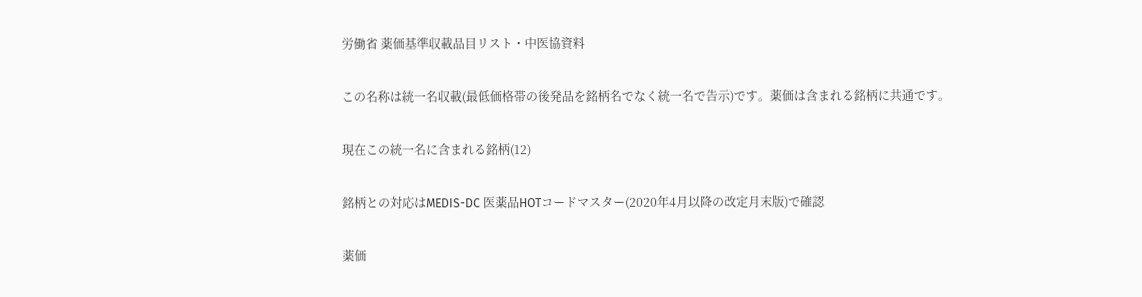労働省 薬価基準収載品目リスト・中医協資料

この名称は統一名収載(最低価格帯の後発品を銘柄名でなく統一名で告示)です。薬価は含まれる銘柄に共通です。

現在この統一名に含まれる銘柄(12)

銘柄との対応はMEDIS-DC 医薬品HOTコードマスター(2020年4月以降の改定月末版)で確認

薬価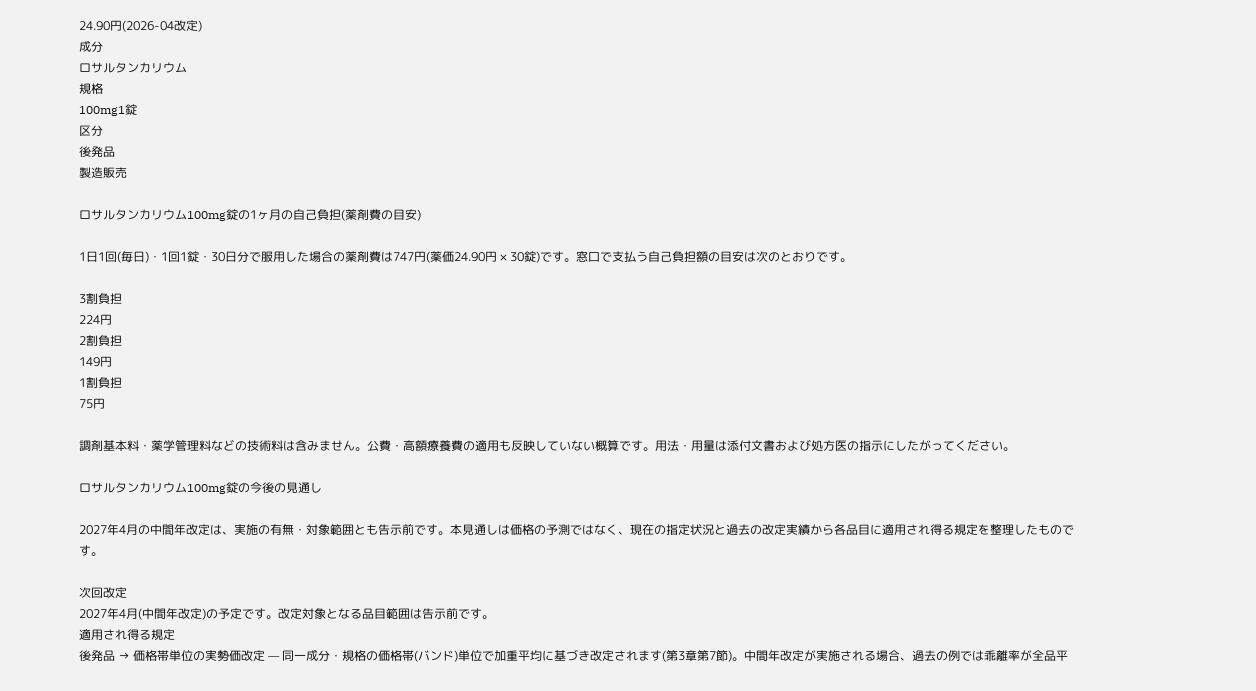24.90円(2026-04改定)
成分
ロサルタンカリウム
規格
100mg1錠
区分
後発品
製造販売

ロサルタンカリウム100mg錠の1ヶ月の自己負担(薬剤費の目安)

1日1回(毎日)・1回1錠・30日分で服用した場合の薬剤費は747円(薬価24.90円 × 30錠)です。窓口で支払う自己負担額の目安は次のとおりです。

3割負担
224円
2割負担
149円
1割負担
75円

調剤基本料・薬学管理料などの技術料は含みません。公費・高額療養費の適用も反映していない概算です。用法・用量は添付文書および処方医の指示にしたがってください。

ロサルタンカリウム100mg錠の今後の見通し

2027年4月の中間年改定は、実施の有無・対象範囲とも告示前です。本見通しは価格の予測ではなく、現在の指定状況と過去の改定実績から各品目に適用され得る規定を整理したものです。

次回改定
2027年4月(中間年改定)の予定です。改定対象となる品目範囲は告示前です。
適用され得る規定
後発品 → 価格帯単位の実勢価改定 — 同一成分・規格の価格帯(バンド)単位で加重平均に基づき改定されます(第3章第7節)。中間年改定が実施される場合、過去の例では乖離率が全品平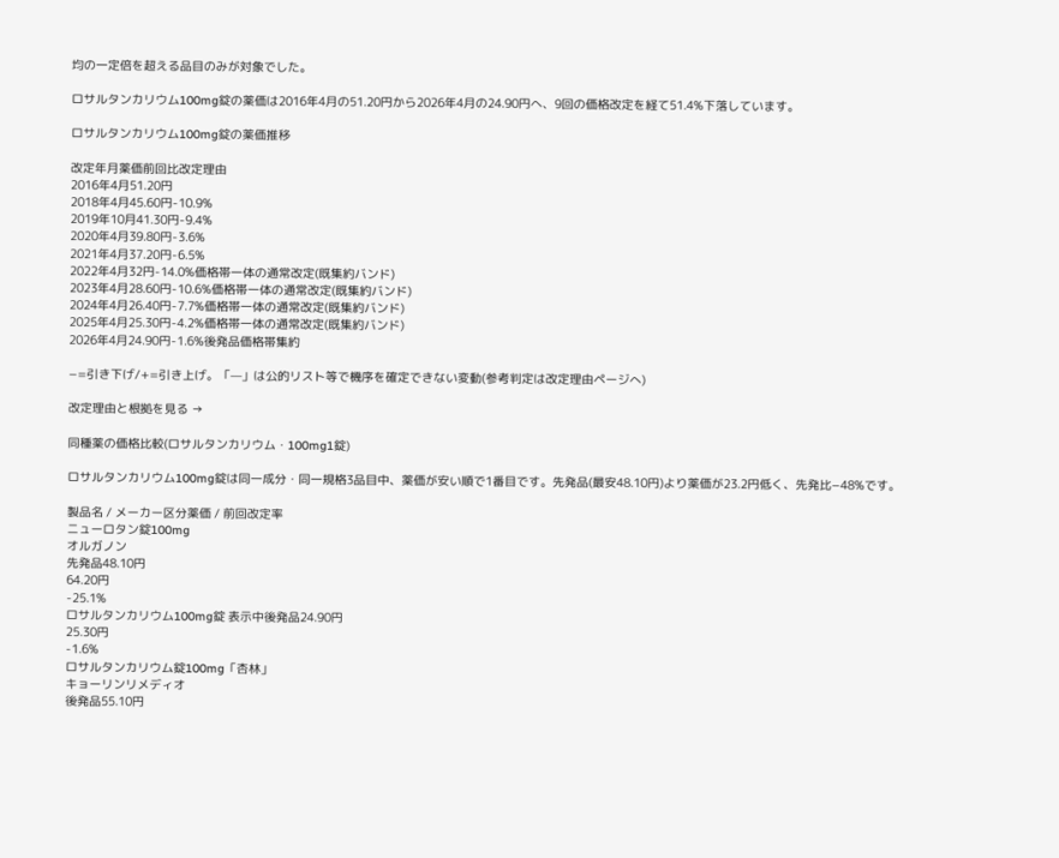均の一定倍を超える品目のみが対象でした。

ロサルタンカリウム100mg錠の薬価は2016年4月の51.20円から2026年4月の24.90円へ、9回の価格改定を経て51.4%下落しています。

ロサルタンカリウム100mg錠の薬価推移

改定年月薬価前回比改定理由
2016年4月51.20円
2018年4月45.60円-10.9%
2019年10月41.30円-9.4%
2020年4月39.80円-3.6%
2021年4月37.20円-6.5%
2022年4月32円-14.0%価格帯一体の通常改定(既集約バンド)
2023年4月28.60円-10.6%価格帯一体の通常改定(既集約バンド)
2024年4月26.40円-7.7%価格帯一体の通常改定(既集約バンド)
2025年4月25.30円-4.2%価格帯一体の通常改定(既集約バンド)
2026年4月24.90円-1.6%後発品価格帯集約

−=引き下げ/+=引き上げ。「—」は公的リスト等で機序を確定できない変動(参考判定は改定理由ページへ)

改定理由と根拠を見る →

同種薬の価格比較(ロサルタンカリウム・100mg1錠)

ロサルタンカリウム100mg錠は同一成分・同一規格3品目中、薬価が安い順で1番目です。先発品(最安48.10円)より薬価が23.2円低く、先発比−48%です。

製品名 / メーカー区分薬価 / 前回改定率
ニューロタン錠100mg
オルガノン
先発品48.10円
64.20円
-25.1%
ロサルタンカリウム100mg錠 表示中後発品24.90円
25.30円
-1.6%
ロサルタンカリウム錠100mg「杏林」
キョーリンリメディオ
後発品55.10円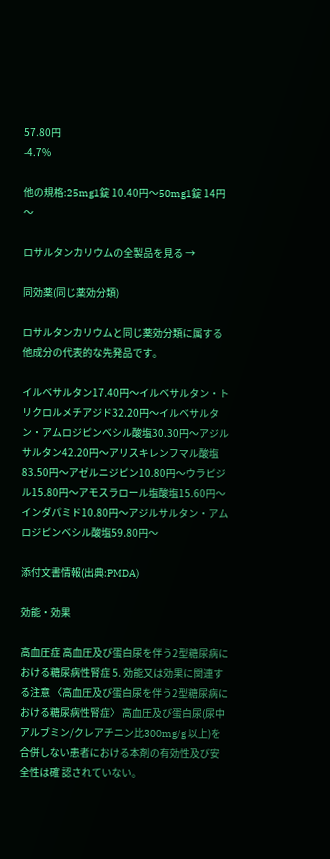57.80円
-4.7%

他の規格:25mg1錠 10.40円〜50mg1錠 14円〜

ロサルタンカリウムの全製品を見る →

同効薬(同じ薬効分類)

ロサルタンカリウムと同じ薬効分類に属する他成分の代表的な先発品です。

イルベサルタン17.40円〜イルベサルタン・トリクロルメチアジド32.20円〜イルベサルタン・アムロジピンベシル酸塩30.30円〜アジルサルタン42.20円〜アリスキレンフマル酸塩83.50円〜アゼルニジピン10.80円〜ウラピジル15.80円〜アモスラロール塩酸塩15.60円〜インダパミド10.80円〜アジルサルタン・アムロジピンベシル酸塩59.80円〜

添付文書情報(出典:PMDA)

効能・効果

高血圧症 高血圧及び蛋白尿を伴う2型糖尿病における糖尿病性腎症 5. 効能又は効果に関連する注意 〈高血圧及び蛋白尿を伴う2型糖尿病における糖尿病性腎症〉 高血圧及び蛋白尿(尿中アルブミン/クレアチニン比300mg/g 以上)を合併しない患者における本剤の有効性及び安全性は確 認されていない。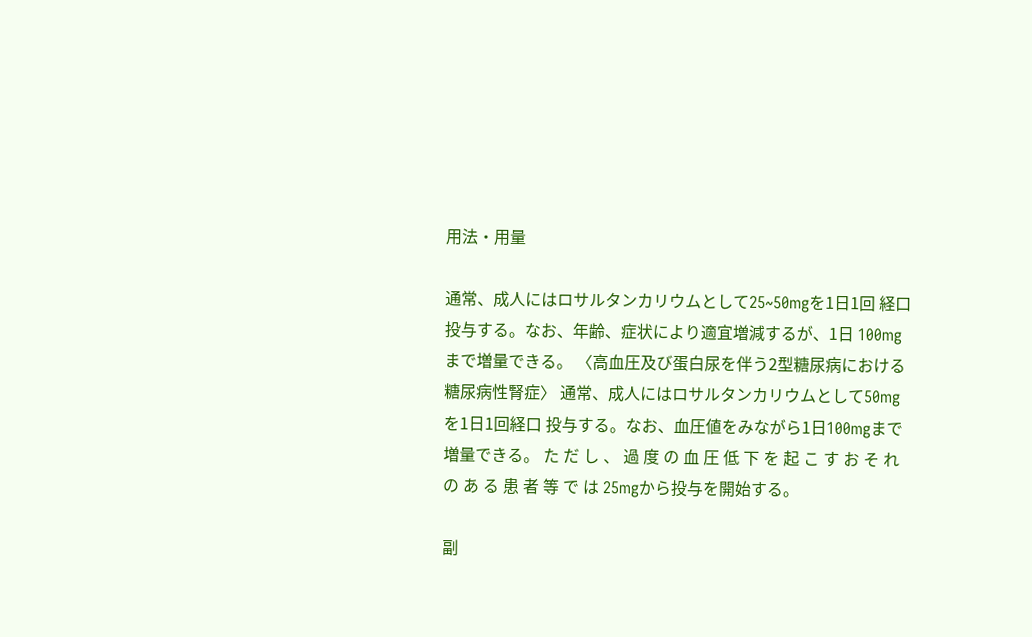用法・用量

通常、成人にはロサルタンカリウムとして25~50mgを1日1回 経口投与する。なお、年齢、症状により適宜増減するが、1日 100mgまで増量できる。 〈高血圧及び蛋白尿を伴う2型糖尿病における糖尿病性腎症〉 通常、成人にはロサルタンカリウムとして50mgを1日1回経口 投与する。なお、血圧値をみながら1日100mgまで増量できる。 た だ し 、 過 度 の 血 圧 低 下 を 起 こ す お そ れ の あ る 患 者 等 で は 25mgから投与を開始する。

副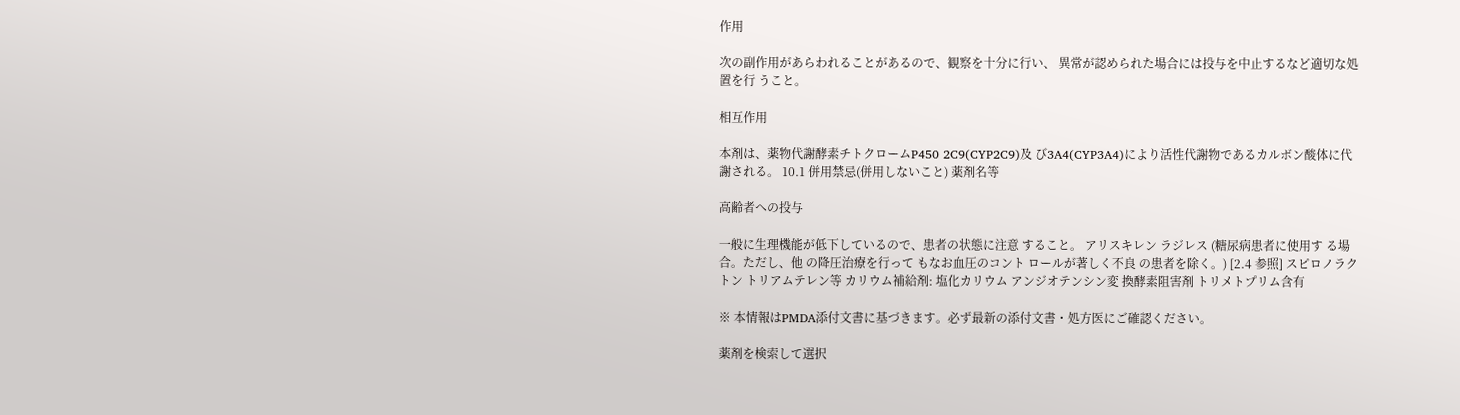作用

次の副作用があらわれることがあるので、観察を十分に行い、 異常が認められた場合には投与を中止するなど適切な処置を行 うこと。

相互作用

本剤は、薬物代謝酵素チトクロームP450 2C9(CYP2C9)及 び3A4(CYP3A4)により活性代謝物であるカルボン酸体に代 謝される。 10.1 併用禁忌(併用しないこと) 薬剤名等

高齢者への投与

一般に生理機能が低下しているので、患者の状態に注意 すること。 アリスキレン ラジレス (糖尿病患者に使用す る場合。ただし、他 の降圧治療を行って もなお血圧のコント ロールが著しく不良 の患者を除く。) [2.4 参照] スピロノラクトン トリアムテレン等 カリウム補給剤: 塩化カリウム アンジオテンシン変 換酵素阻害剤 トリメトプリム含有

※ 本情報はPMDA添付文書に基づきます。必ず最新の添付文書・処方医にご確認ください。

薬剤を検索して選択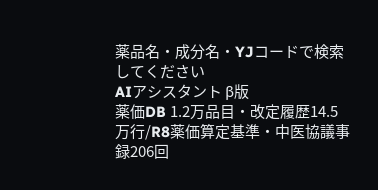薬品名・成分名・YJコードで検索してください
AIアシスタント β版
薬価DB 1.2万品目・改定履歴14.5万行/R8薬価算定基準・中医協議事録206回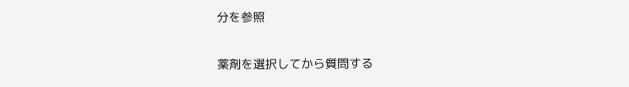分を参照

薬剤を選択してから質問する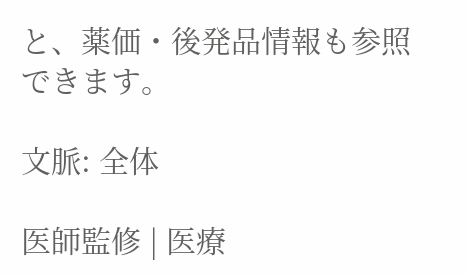と、薬価・後発品情報も参照できます。

文脈: 全体

医師監修 | 医療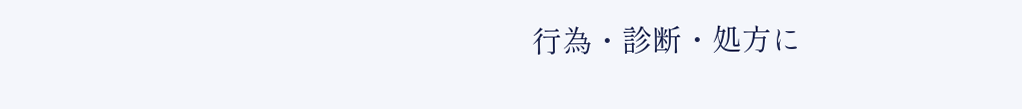行為・診断・処方に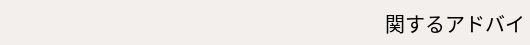関するアドバイ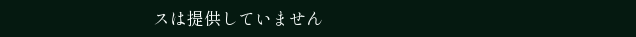スは提供していません